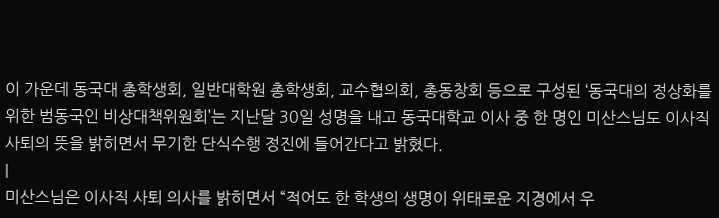이 가운데 동국대 총학생회, 일반대학원 총학생회, 교수협의회, 총동창회 등으로 구성된 ‘동국대의 정상화를 위한 범동국인 비상대책위원회’는 지난달 30일 성명을 내고 동국대학교 이사 중 한 명인 미산스님도 이사직 사퇴의 뜻을 밝히면서 무기한 단식수행 정진에 들어간다고 밝혔다.
|
미산스님은 이사직 사퇴 의사를 밝히면서 “적어도 한 학생의 생명이 위태로운 지경에서 우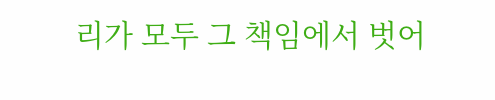리가 모두 그 책임에서 벗어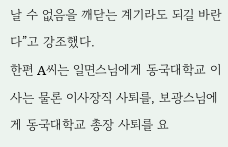날 수 없음을 깨닫는 계기라도 되길 바란다”고 강조했다.
한편 A씨는 일면스님에게 동국대학교 이사는 물론 이사장직 사퇴를, 보광스님에게 동국대학교 총장 사퇴를 요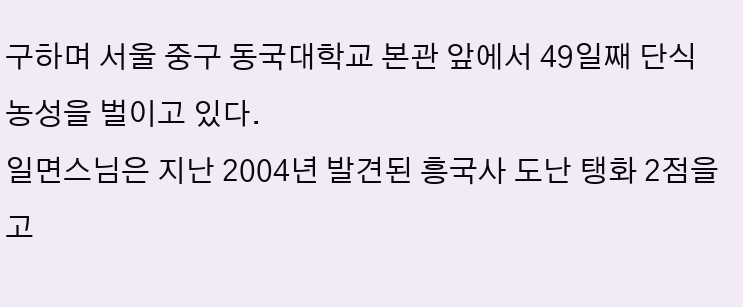구하며 서울 중구 동국대학교 본관 앞에서 49일째 단식 농성을 벌이고 있다.
일면스님은 지난 2004년 발견된 흥국사 도난 탱화 2점을 고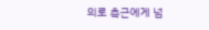의로 측근에게 넘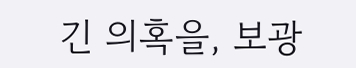긴 의혹을, 보광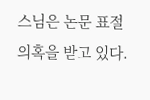스님은 논문 표절 의혹을 받고 있다.